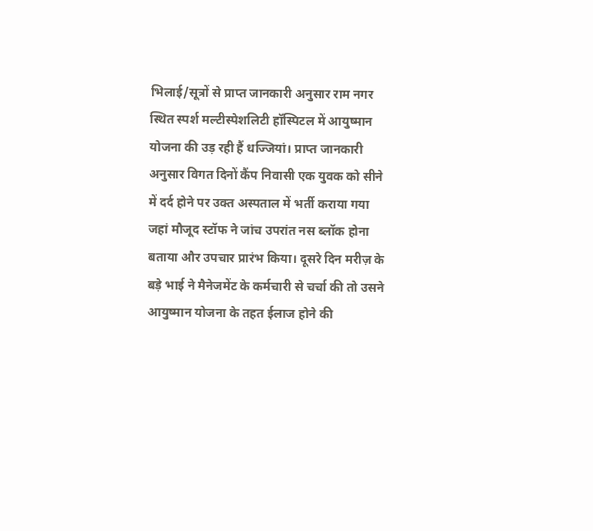भिलाई/सूत्रों से प्राप्त जानकारी अनुसार राम नगर स्थित स्पर्श मल्टीस्पेशलिटी हॉस्पिटल में आयुष्मान योजना की उड़ रही हैं धज्जियां। प्राप्त जानकारी अनुसार विगत दिनों कैंप निवासी एक युवक को सीने में दर्द होने पर उक्त अस्पताल में भर्ती कराया गया जहां मौजूद स्टॉफ ने जांच उपरांत नस ब्लॉक होना बताया और उपचार प्रारंभ किया। दूसरे दिन मरीज़ के बड़े भाई ने मैनेजमेंट के कर्मचारी से चर्चा की तो उसने आयुष्मान योजना के तहत ईलाज होने की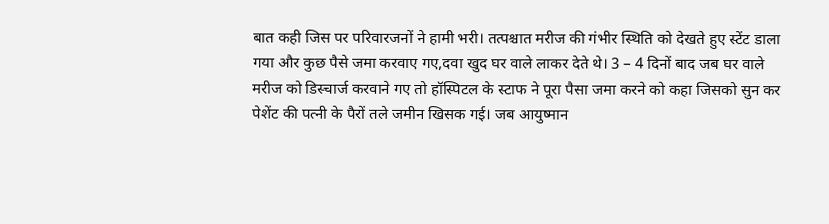बात कही जिस पर परिवारजनों ने हामी भरी। तत्पश्चात मरीज की गंभीर स्थिति को देखते हुए स्टेंट डाला गया और कुछ पैसे जमा करवाए गए,दवा खुद घर वाले लाकर देते थे। 3 – 4 दिनों बाद जब घर वाले मरीज को डिस्चार्ज करवाने गए तो हॉस्पिटल के स्टाफ ने पूरा पैसा जमा करने को कहा जिसको सुन कर पेशेंट की पत्नी के पैरों तले जमीन खिसक गई। जब आयुष्मान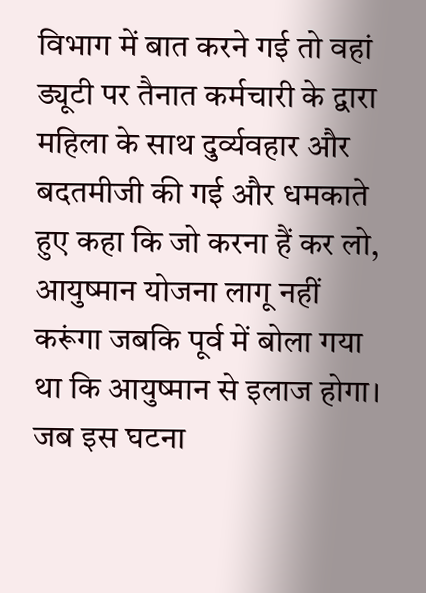विभाग में बात करने गई तो वहां ड्यूटी पर तैनात कर्मचारी के द्वारा महिला के साथ दुर्व्यवहार और बदतमीजी की गई और धमकाते हुए कहा कि जो करना हैं कर लो, आयुष्मान योजना लागू नहीं करूंगा जबकि पूर्व में बोला गया था कि आयुष्मान से इलाज होगा। जब इस घटना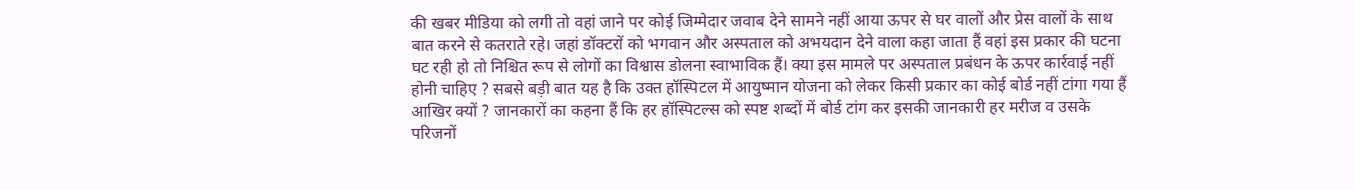की खबर मीडिया को लगी तो वहां जाने पर कोई जिम्मेदार जवाब देने सामने नहीं आया ऊपर से घर वालों और प्रेस वालों के साथ बात करने से कतराते रहे। जहां डॉक्टरों को भगवान और अस्पताल को अभयदान देने वाला कहा जाता हैं वहां इस प्रकार की घटना घट रही हो तो निश्चित रूप से लोगों का विश्वास डोलना स्वाभाविक हैं। क्या इस मामले पर अस्पताल प्रबंधन के ऊपर कार्रवाई नहीं होनी चाहिए ? सबसे बड़ी बात यह है कि उक्त हॉस्पिटल में आयुष्मान योजना को लेकर किसी प्रकार का कोई बोर्ड नहीं टांगा गया हैं आखिर क्यों ? जानकारों का कहना हैं कि हर हॉस्पिटल्स को स्पष्ट शब्दों में बोर्ड टांग कर इसकी जानकारी हर मरीज व उसके परिजनों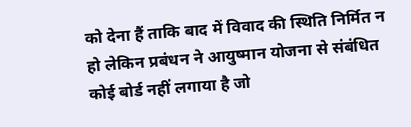को देना हैं ताकि बाद में विवाद की स्थिति निर्मित न हो लेकिन प्रबंधन ने आयुष्मान योजना से संबंधित कोई बोर्ड नहीं लगाया है जो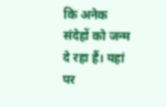कि अनेक संदेहों को जन्म दे रहा हैं। यहां पर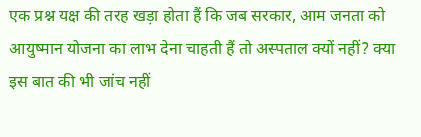एक प्रश्न यक्ष की तरह खड़ा होता हैं कि जब सरकार, आम जनता को आयुष्मान योजना का लाभ देना चाहती हैं तो अस्पताल क्यों नहीं? क्या इस बात की भी जांच नहीं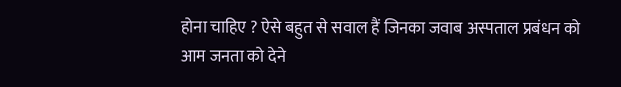होना चाहिए ? ऐसे बहुत से सवाल हैं जिनका जवाब अस्पताल प्रबंधन को आम जनता को देने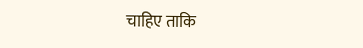चाहिए ताकि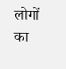लोगों का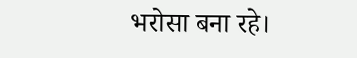भरोसा बना रहे।